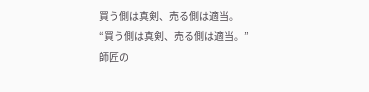買う側は真剣、売る側は適当。
“買う側は真剣、売る側は適当。”
師匠の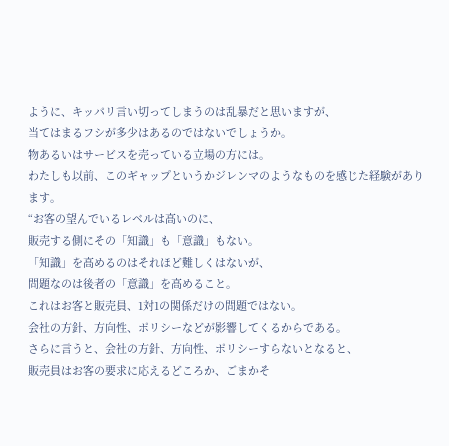ように、キッパリ言い切ってしまうのは乱暴だと思いますが、
当てはまるフシが多少はあるのではないでしょうか。
物あるいはサービスを売っている立場の方には。
わたしも以前、このギャップというかジレンマのようなものを感じた経験があります。
“お客の望んでいるレベルは高いのに、
販売する側にその「知識」も「意識」もない。
「知識」を高めるのはそれほど難しくはないが、
問題なのは後者の「意識」を高めること。
これはお客と販売員、1対1の関係だけの問題ではない。
会社の方針、方向性、ポリシーなどが影響してくるからである。
さらに言うと、会社の方針、方向性、ポリシーすらないとなると、
販売員はお客の要求に応えるどころか、ごまかそ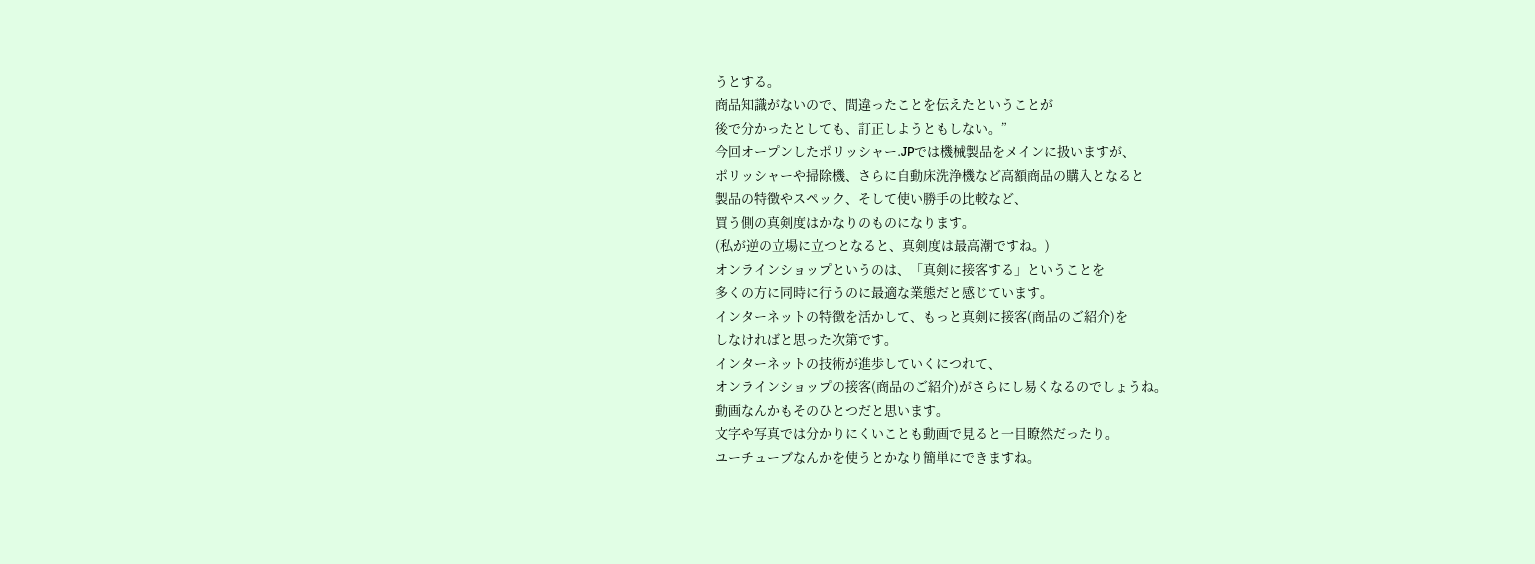うとする。
商品知識がないので、間違ったことを伝えたということが
後で分かったとしても、訂正しようともしない。”
今回オープンしたポリッシャー.JPでは機械製品をメインに扱いますが、
ポリッシャーや掃除機、さらに自動床洗浄機など高額商品の購入となると
製品の特徴やスペック、そして使い勝手の比較など、
買う側の真剣度はかなりのものになります。
(私が逆の立場に立つとなると、真剣度は最高潮ですね。)
オンラインショップというのは、「真剣に接客する」ということを
多くの方に同時に行うのに最適な業態だと感じています。
インターネットの特徴を活かして、もっと真剣に接客(商品のご紹介)を
しなければと思った次第です。
インターネットの技術が進歩していくにつれて、
オンラインショップの接客(商品のご紹介)がさらにし易くなるのでしょうね。
動画なんかもそのひとつだと思います。
文字や写真では分かりにくいことも動画で見ると一目瞭然だったり。
ユーチューブなんかを使うとかなり簡単にできますね。